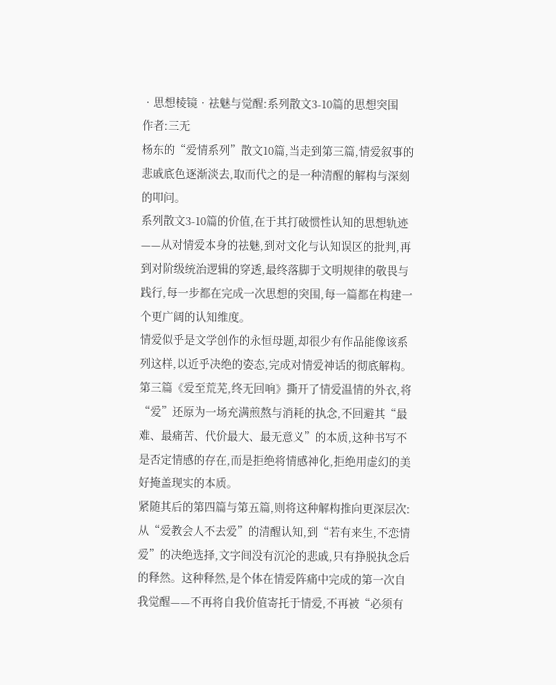•思想棱镜•祛魅与觉醒:系列散文3-10篇的思想突围
作者:三无
杨东的“爱情系列”散文10篇,当走到第三篇,情爱叙事的悲戚底色逐渐淡去,取而代之的是一种清醒的解构与深刻的叩问。
系列散文3-10篇的价值,在于其打破惯性认知的思想轨迹——从对情爱本身的祛魅,到对文化与认知误区的批判,再到对阶级统治逻辑的穿透,最终落脚于文明规律的敬畏与践行,每一步都在完成一次思想的突围,每一篇都在构建一个更广阔的认知维度。
情爱似乎是文学创作的永恒母题,却很少有作品能像该系列这样,以近乎决绝的姿态,完成对情爱神话的彻底解构。
第三篇《爱至荒芜,终无回响》撕开了情爱温情的外衣,将“爱”还原为一场充满煎熬与消耗的执念,不回避其“最难、最痛苦、代价最大、最无意义”的本质,这种书写不是否定情感的存在,而是拒绝将情感神化,拒绝用虚幻的美好掩盖现实的本质。
紧随其后的第四篇与第五篇,则将这种解构推向更深层次:从“爱教会人不去爱”的清醒认知,到“若有来生,不恋情爱”的决绝选择,文字间没有沉沦的悲戚,只有挣脱执念后的释然。这种释然,是个体在情爱阵痛中完成的第一次自我觉醒——不再将自我价值寄托于情爱,不再被“必须有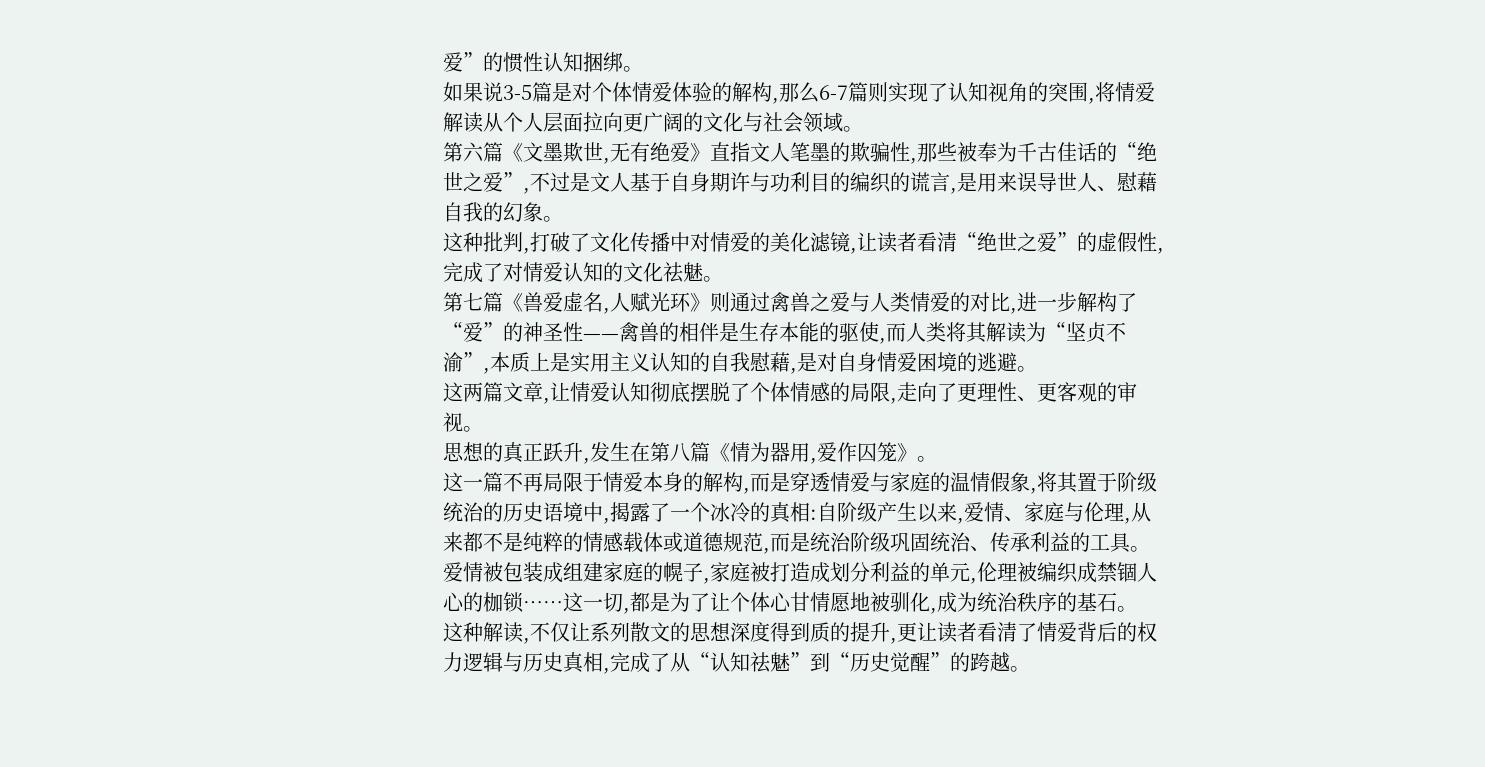爱”的惯性认知捆绑。
如果说3-5篇是对个体情爱体验的解构,那么6-7篇则实现了认知视角的突围,将情爱解读从个人层面拉向更广阔的文化与社会领域。
第六篇《文墨欺世,无有绝爱》直指文人笔墨的欺骗性,那些被奉为千古佳话的“绝世之爱”,不过是文人基于自身期许与功利目的编织的谎言,是用来误导世人、慰藉自我的幻象。
这种批判,打破了文化传播中对情爱的美化滤镜,让读者看清“绝世之爱”的虚假性,完成了对情爱认知的文化祛魅。
第七篇《兽爱虚名,人赋光环》则通过禽兽之爱与人类情爱的对比,进一步解构了“爱”的神圣性——禽兽的相伴是生存本能的驱使,而人类将其解读为“坚贞不渝”,本质上是实用主义认知的自我慰藉,是对自身情爱困境的逃避。
这两篇文章,让情爱认知彻底摆脱了个体情感的局限,走向了更理性、更客观的审视。
思想的真正跃升,发生在第八篇《情为器用,爱作囚笼》。
这一篇不再局限于情爱本身的解构,而是穿透情爱与家庭的温情假象,将其置于阶级统治的历史语境中,揭露了一个冰冷的真相:自阶级产生以来,爱情、家庭与伦理,从来都不是纯粹的情感载体或道德规范,而是统治阶级巩固统治、传承利益的工具。爱情被包装成组建家庭的幌子,家庭被打造成划分利益的单元,伦理被编织成禁锢人心的枷锁……这一切,都是为了让个体心甘情愿地被驯化,成为统治秩序的基石。
这种解读,不仅让系列散文的思想深度得到质的提升,更让读者看清了情爱背后的权力逻辑与历史真相,完成了从“认知祛魅”到“历史觉醒”的跨越。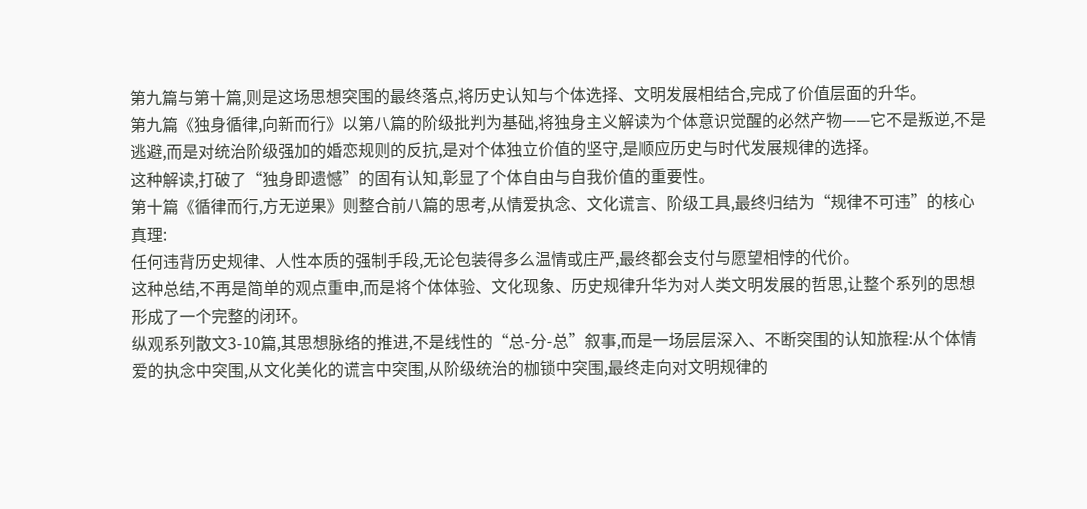第九篇与第十篇,则是这场思想突围的最终落点,将历史认知与个体选择、文明发展相结合,完成了价值层面的升华。
第九篇《独身循律,向新而行》以第八篇的阶级批判为基础,将独身主义解读为个体意识觉醒的必然产物——它不是叛逆,不是逃避,而是对统治阶级强加的婚恋规则的反抗,是对个体独立价值的坚守,是顺应历史与时代发展规律的选择。
这种解读,打破了“独身即遗憾”的固有认知,彰显了个体自由与自我价值的重要性。
第十篇《循律而行,方无逆果》则整合前八篇的思考,从情爱执念、文化谎言、阶级工具,最终归结为“规律不可违”的核心真理:
任何违背历史规律、人性本质的强制手段,无论包装得多么温情或庄严,最终都会支付与愿望相悖的代价。
这种总结,不再是简单的观点重申,而是将个体体验、文化现象、历史规律升华为对人类文明发展的哲思,让整个系列的思想形成了一个完整的闭环。
纵观系列散文3-10篇,其思想脉络的推进,不是线性的“总-分-总”叙事,而是一场层层深入、不断突围的认知旅程:从个体情爱的执念中突围,从文化美化的谎言中突围,从阶级统治的枷锁中突围,最终走向对文明规律的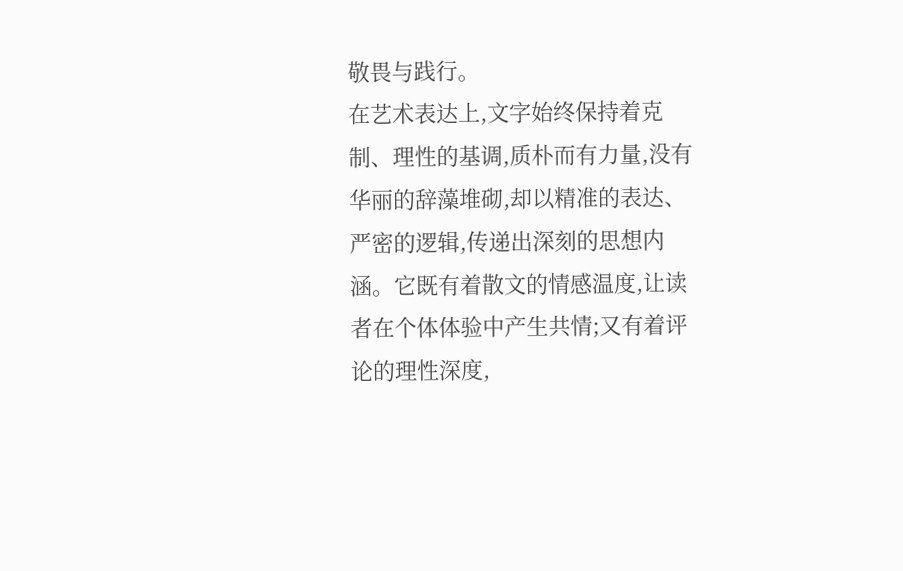敬畏与践行。
在艺术表达上,文字始终保持着克制、理性的基调,质朴而有力量,没有华丽的辞藻堆砌,却以精准的表达、严密的逻辑,传递出深刻的思想内涵。它既有着散文的情感温度,让读者在个体体验中产生共情;又有着评论的理性深度,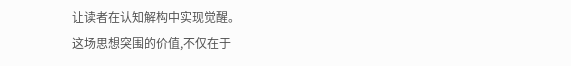让读者在认知解构中实现觉醒。
这场思想突围的价值,不仅在于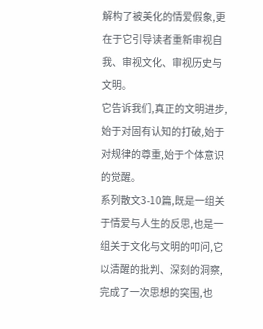解构了被美化的情爱假象,更在于它引导读者重新审视自我、审视文化、审视历史与文明。
它告诉我们,真正的文明进步,始于对固有认知的打破,始于对规律的尊重,始于个体意识的觉醒。
系列散文3-10篇,既是一组关于情爱与人生的反思,也是一组关于文化与文明的叩问,它以清醒的批判、深刻的洞察,完成了一次思想的突围,也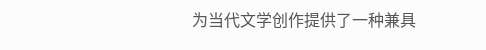为当代文学创作提供了一种兼具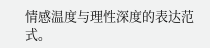情感温度与理性深度的表达范式。